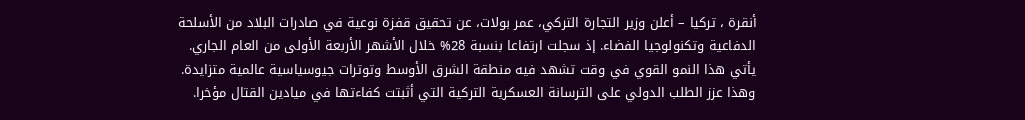أنقرة ، تركيا – أعلن وزير التجارة التركي، عمر بولات، عن تحقيق قفزة نوعية في صادرات البلاد من الأسلحة الدفاعية وتكنولوجيا الفضاء. إذ سجلت ارتفاعا بنسبة 28% خلال الأشهر الأربعة الأولى من العام الجاري.
يأتي هذا النمو القوي في وقت تشهد فيه منطقة الشرق الأوسط وتوترات جيوسياسية عالمية متزايدة. وهذا عزز الطلب الدولي على الترسانة العسكرية التركية التي أثبتت كفاءتها في ميادين القتال مؤخرا.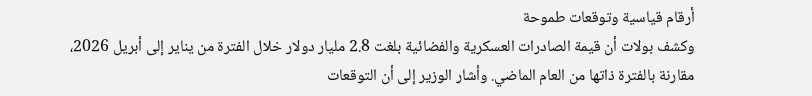أرقام قياسية وتوقعات طموحة
وكشف بولات أن قيمة الصادرات العسكرية والفضائية بلغت 2.8 مليار دولار خلال الفترة من يناير إلى أبريل 2026، مقارنة بالفترة ذاتها من العام الماضي. وأشار الوزير إلى أن التوقعات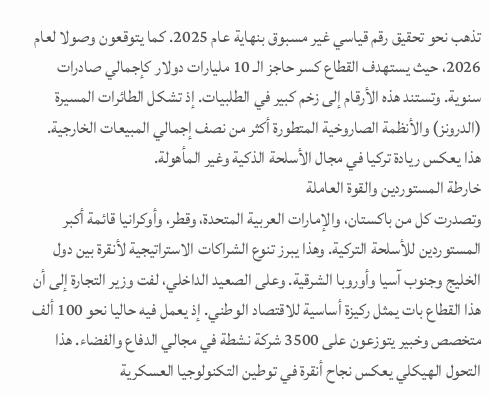تذهب نحو تحقيق رقم قياسي غير مسبوق بنهاية عام 2025. كما يتوقعون وصولا لعام 2026، حيث يستهدف القطاع كسر حاجز الـ 10 مليارات دولار كإجمالي صادرات سنوية. وتستند هذه الأرقام إلى زخم كبير في الطلبيات. إذ تشكل الطائرات المسيرة (الدرونز) والأنظمة الصاروخية المتطورة أكثر من نصف إجمالي المبيعات الخارجية. هذا يعكس ريادة تركيا في مجال الأسلحة الذكية وغير المأهولة.
خارطة المستوردين والقوة العاملة
وتصدرت كل من باكستان، والإمارات العربية المتحدة، وقطر، وأوكرانيا قائمة أكبر المستوردين للأسلحة التركية. وهذا يبرز تنوع الشراكات الاستراتيجية لأنقرة بين دول الخليج وجنوب آسيا وأوروبا الشرقية. وعلى الصعيد الداخلي، لفت وزير التجارة إلى أن هذا القطاع بات يمثل ركيزة أساسية للاقتصاد الوطني. إذ يعمل فيه حاليا نحو 100 ألف متخصص وخبير يتوزعون على 3500 شركة نشطة في مجالي الدفاع والفضاء. هذا التحول الهيكلي يعكس نجاح أنقرة في توطين التكنولوجيا العسكرية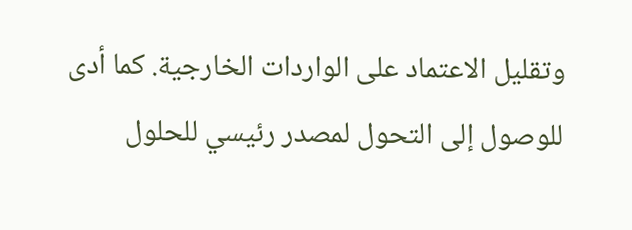وتقليل الاعتماد على الواردات الخارجية. كما أدى للوصول إلى التحول لمصدر رئيسي للحلول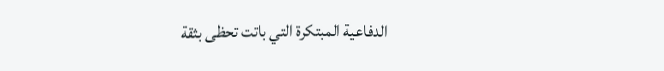الدفاعية المبتكرة التي باتت تحظى بثقة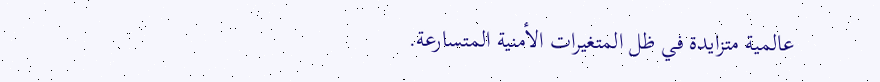عالمية متزايدة في ظل المتغيرات الأمنية المتسارعة.